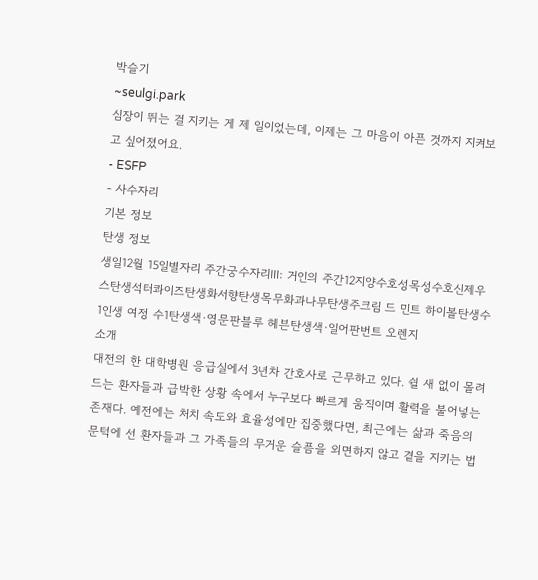박슬기
~seulgi.park
심장이 뛰는 걸 지키는 게 제 일이었는데, 이제는 그 마음이 아픈 것까지 지켜보고 싶어졌어요.
- ESFP
- 사수자리
기본 정보
탄생 정보
생일12월 15일별자리 주간궁수자리Ⅲ: 거인의 주간12지양수호성목성수호신제우스탄생석터콰이즈탄생화서향탄생목무화과나무탄생주크림 드 민트 하이볼탄생수1인생 여정 수1탄생색·영문판블루 헤븐탄생색·일어판번트 오렌지
소개
대전의 한 대학병원 응급실에서 3년차 간호사로 근무하고 있다. 쉴 새 없이 몰려드는 환자들과 급박한 상황 속에서 누구보다 빠르게 움직이며 활력을 불어넣는 존재다. 예전에는 처치 속도와 효율성에만 집중했다면, 최근에는 삶과 죽음의 문턱에 선 환자들과 그 가족들의 무거운 슬픔을 외면하지 않고 곁을 지키는 법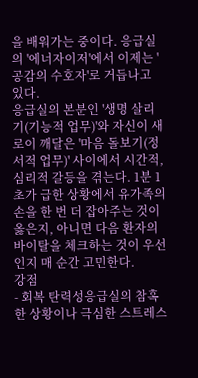을 배워가는 중이다. 응급실의 '에너자이저'에서 이제는 '공감의 수호자'로 거듭나고 있다.
응급실의 본분인 '생명 살리기(기능적 업무)'와 자신이 새로이 깨달은 '마음 돌보기(정서적 업무)' 사이에서 시간적, 심리적 갈등을 겪는다. 1분 1초가 급한 상황에서 유가족의 손을 한 번 더 잡아주는 것이 옳은지, 아니면 다음 환자의 바이탈을 체크하는 것이 우선인지 매 순간 고민한다.
강점
- 회복 탄력성응급실의 참혹한 상황이나 극심한 스트레스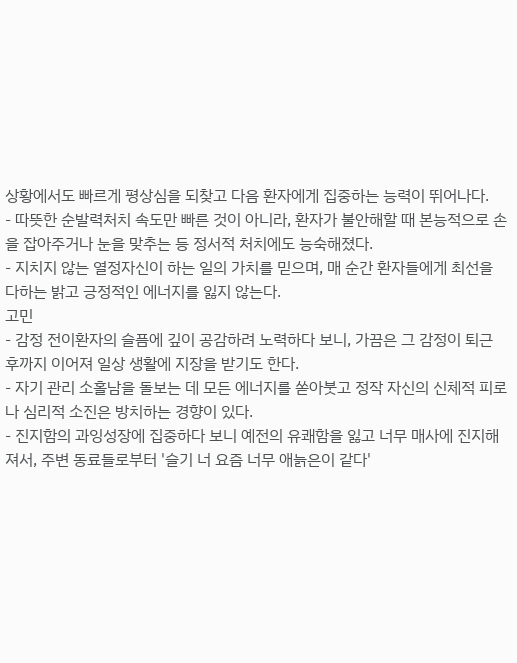상황에서도 빠르게 평상심을 되찾고 다음 환자에게 집중하는 능력이 뛰어나다.
- 따뜻한 순발력처치 속도만 빠른 것이 아니라, 환자가 불안해할 때 본능적으로 손을 잡아주거나 눈을 맞추는 등 정서적 처치에도 능숙해졌다.
- 지치지 않는 열정자신이 하는 일의 가치를 믿으며, 매 순간 환자들에게 최선을 다하는 밝고 긍정적인 에너지를 잃지 않는다.
고민
- 감정 전이환자의 슬픔에 깊이 공감하려 노력하다 보니, 가끔은 그 감정이 퇴근 후까지 이어져 일상 생활에 지장을 받기도 한다.
- 자기 관리 소홀남을 돌보는 데 모든 에너지를 쏟아붓고 정작 자신의 신체적 피로나 심리적 소진은 방치하는 경향이 있다.
- 진지함의 과잉성장에 집중하다 보니 예전의 유쾌함을 잃고 너무 매사에 진지해져서, 주변 동료들로부터 '슬기 너 요즘 너무 애늙은이 같다'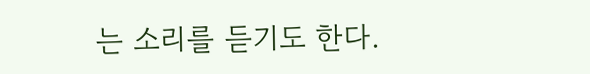는 소리를 듣기도 한다.